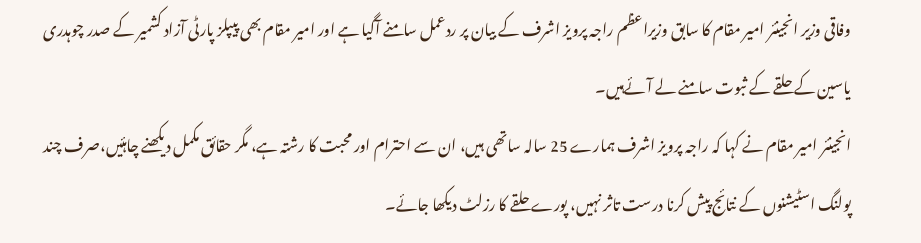وفاقی وزیر انجینئر امیر مقام کا سابق وزیراعظم راجہ پرویز اشرف کے بیان پر ردعمل سامنے آگیا ہے اور امیر مقام بھی پیپلز پارٹی آزاد کشمیر کے صدر چوہدری یاسین کے حلقے کے ثبوت سامنے لے آئےہیں۔
انجینئر امیر مقام نے کہا کہ راجہ پرویز اشرف ہمارے 25 سالہ ساتھی ہیں، ان سے احترام اور محبت کا رشتہ ہے، مگر حقائق مکمل دیکھنے چاہئیں،صرف چند پولنگ اسٹیشنوں کے نتائج پیش کرنا درست تاثر نہیں، پورے حلقے کا رزلٹ دیکھا جائے۔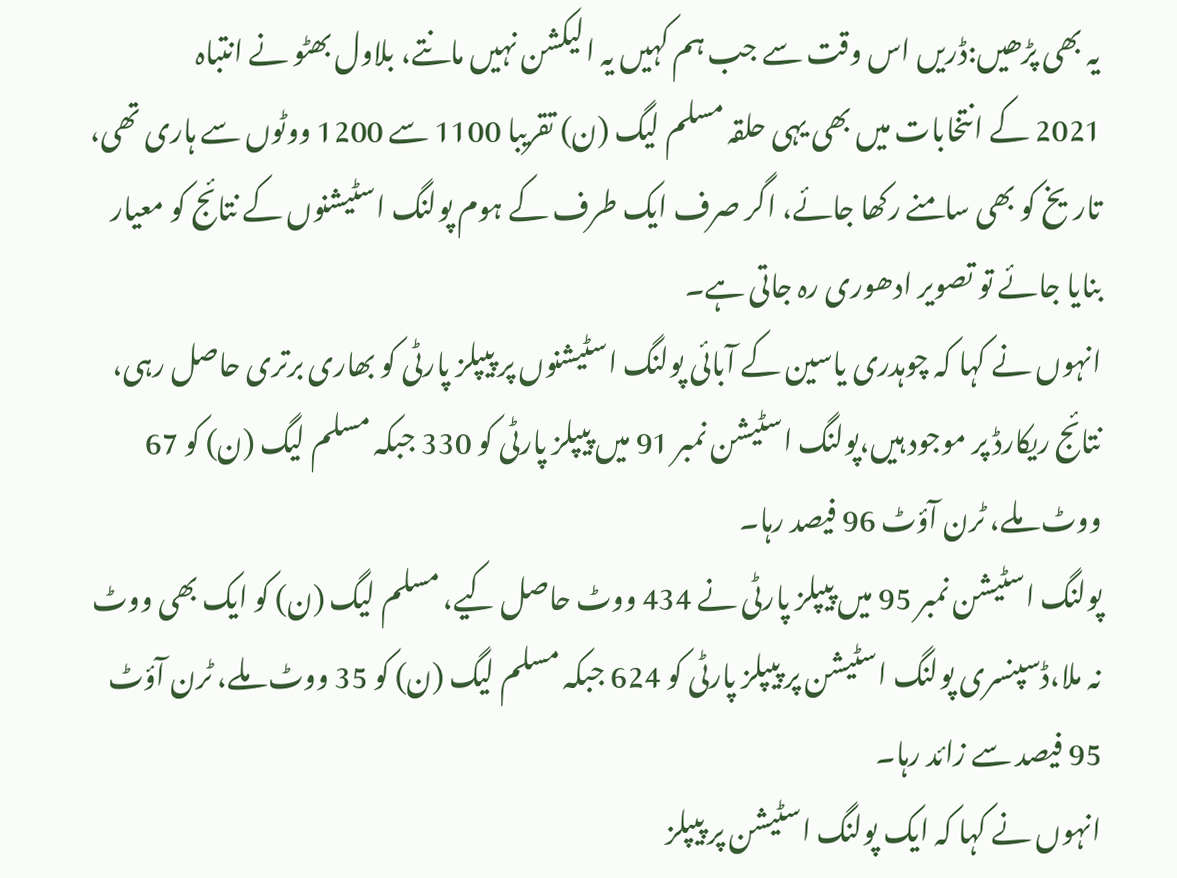یہ بھی پڑھیں:ڈریں اس وقت سے جب ہم کہیں یہ الیکشن نہیں مانتے، بلاول بھٹو نے انتباہ
2021 کے انتخابات میں بھی یہی حلقہ مسلم لیگ (ن) تقریبا 1100 سے 1200 ووٹوں سے ہاری تھی، تاریخ کو بھی سامنے رکھا جائے، اگر صرف ایک طرف کے ہوم پولنگ اسٹیشنوں کے نتائج کو معیار بنایا جائے تو تصویر ادھوری رہ جاتی ہے۔
انہوں نے کہا کہ چوہدری یاسین کے آبائی پولنگ اسٹیشنوں پر پیپلز پارٹی کو بھاری برتری حاصل رہی، نتائج ریکارڈ پر موجود ہیں،پولنگ اسٹیشن نمبر 91 میں پیپلز پارٹی کو 330 جبکہ مسلم لیگ (ن) کو 67 ووٹ ملے، ٹرن آؤٹ 96 فیصد رہا۔
پولنگ اسٹیشن نمبر 95 میں پیپلز پارٹی نے 434 ووٹ حاصل کیے، مسلم لیگ (ن) کو ایک بھی ووٹ نہ ملا،ڈسپنسری پولنگ اسٹیشن پر پیپلز پارٹی کو 624 جبکہ مسلم لیگ (ن) کو 35 ووٹ ملے، ٹرن آؤٹ 95 فیصد سے زائد رہا۔
انہوں نے کہا کہ ایک پولنگ اسٹیشن پر پیپلز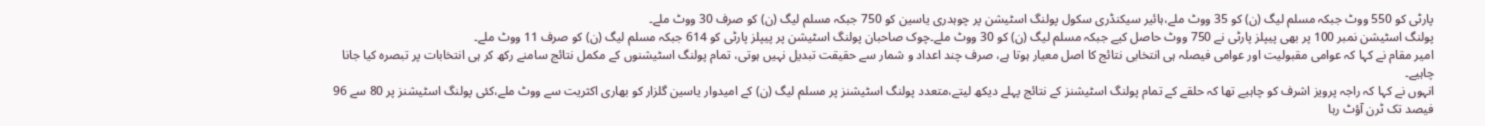پارٹی کو 550 ووٹ جبکہ مسلم لیگ (ن) کو 35 ووٹ ملے،ہائیر سیکنڈری سکول پولنگ اسٹیشن پر چوہدری یاسین کو 750 جبکہ مسلم لیگ (ن) کو صرف 30 ووٹ ملے۔
پولنگ اسٹیشن نمبر 100 پر بھی پیپلز پارٹی نے 750 ووٹ حاصل کیے جبکہ مسلم لیگ (ن) کو 30 ووٹ ملے۔چوک صاحبان پولنگ اسٹیشن پر پیپلز پارٹی کو 614 جبکہ مسلم لیگ (ن) کو صرف 11 ووٹ ملے۔
امیر مقام نے کہا کہ عوامی مقبولیت اور عوامی فیصلہ ہی انتخابی نتائج کا اصل معیار ہوتا ہے، صرف چند اعداد و شمار سے حقیقت تبدیل نہیں ہوتی، تمام پولنگ اسٹیشنوں کے مکمل نتائج سامنے رکھ کر ہی انتخابات پر تبصرہ کیا جانا چاہیے۔
انہوں نے کہا کہ راجہ پرویز اشرف کو چاہیے تھا کہ حلقے کے تمام پولنگ اسٹیشنز کے نتائج پہلے دیکھ لیتے،متعدد پولنگ اسٹیشنز پر مسلم لیگ (ن) کے امیدوار یاسین گلزار کو بھاری اکثریت سے ووٹ ملے،کئی پولنگ اسٹیشنز پر 80 سے 96 فیصد تک ٹرن آؤٹ رہا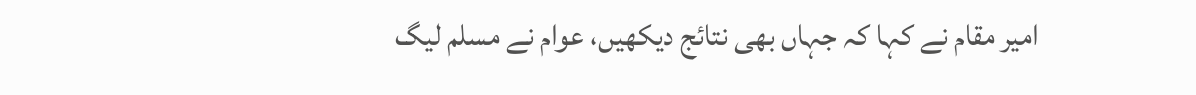امیر مقام نے کہا کہ جہاں بھی نتائج دیکھیں، عوام نے مسلم لیگ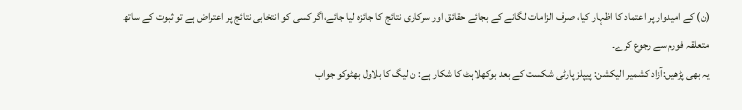(ن) کے امیدوار پر اعتماد کا اظہار کیا، صرف الزامات لگانے کے بجائے حقائق اور سرکاری نتائج کا جائزہ لیا جائے،اگر کسی کو انتخابی نتائج پر اعتراض ہے تو ثبوت کے ساتھ متعلقہ فورم سے رجوع کرے۔
یہ بھی پڑھیں:آزاد کشمیر الیکشن: پیپلز پارٹی شکست کے بعد بوکھلاہٹ کا شکار ہے: ن لیگ کا بلاول بھٹوکو جواب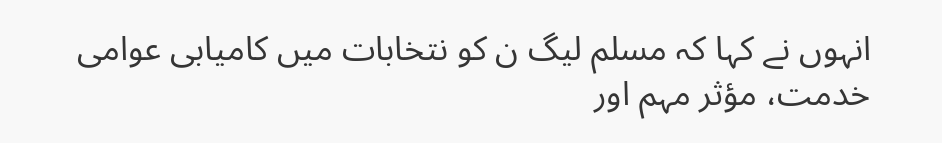انہوں نے کہا کہ مسلم لیگ ن کو نتخابات میں کامیابی عوامی خدمت، مؤثر مہم اور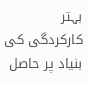بہتر کارکردگی کی بنیاد پر حاصل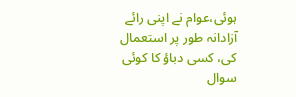ہوئی،عوام نے اپنی رائے آزادانہ طور پر استعمال کی، کسی دباؤ کا کوئی سوال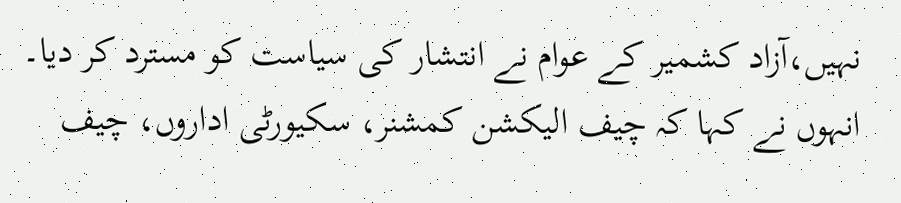نہیں،آزاد کشمیر کے عوام نے انتشار کی سیاست کو مسترد کر دیا۔
انہوں نے کہا کہ چیف الیکشن کمشنر، سکیورٹی اداروں، چیف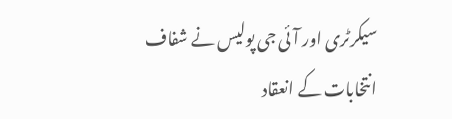سیکرٹری اور آئی جی پولیس نے شفاف انتخابات کے انعقاد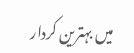میں بہترین کردار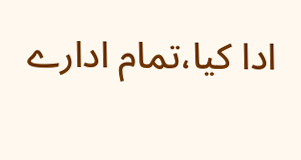ادا کیا،تمام ادارے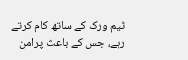ٹیم ورک کے ساتھ کام کرتے رہے، جس کے باعث پرامن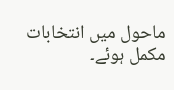ماحول میں انتخابات مکمل ہوئے۔